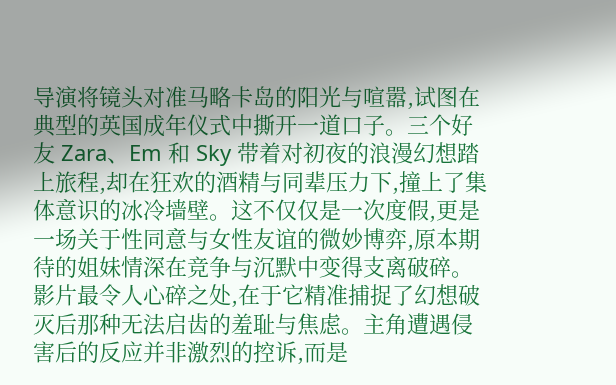导演将镜头对准马略卡岛的阳光与喧嚣,试图在典型的英国成年仪式中撕开一道口子。三个好友 Zara、Em 和 Sky 带着对初夜的浪漫幻想踏上旅程,却在狂欢的酒精与同辈压力下,撞上了集体意识的冰冷墙壁。这不仅仅是一次度假,更是一场关于性同意与女性友谊的微妙博弈,原本期待的姐妹情深在竞争与沉默中变得支离破碎。
影片最令人心碎之处,在于它精准捕捉了幻想破灭后那种无法启齿的羞耻与焦虑。主角遭遇侵害后的反应并非激烈的控诉,而是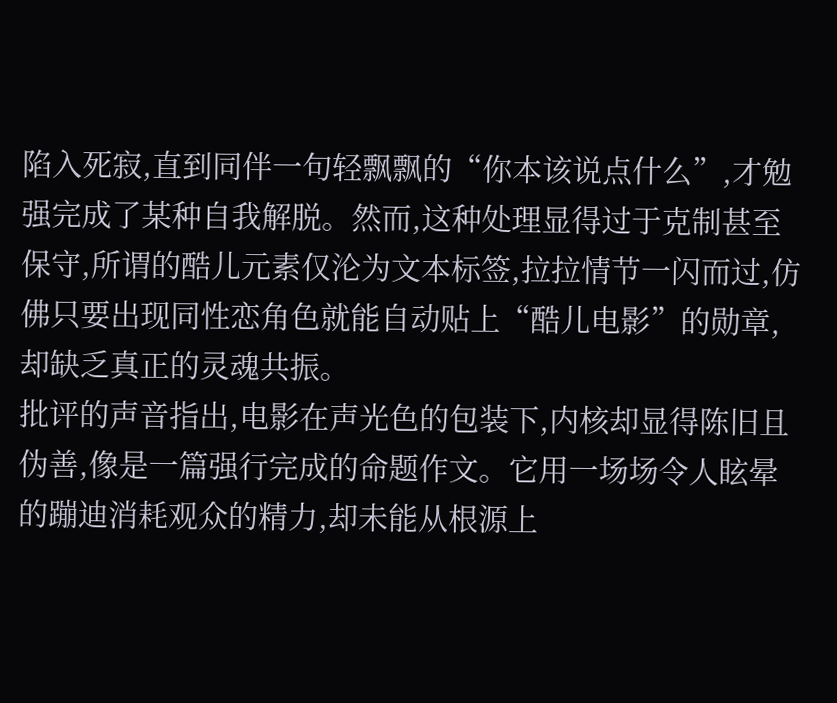陷入死寂,直到同伴一句轻飘飘的“你本该说点什么”,才勉强完成了某种自我解脱。然而,这种处理显得过于克制甚至保守,所谓的酷儿元素仅沦为文本标签,拉拉情节一闪而过,仿佛只要出现同性恋角色就能自动贴上“酷儿电影”的勋章,却缺乏真正的灵魂共振。
批评的声音指出,电影在声光色的包装下,内核却显得陈旧且伪善,像是一篇强行完成的命题作文。它用一场场令人眩晕的蹦迪消耗观众的精力,却未能从根源上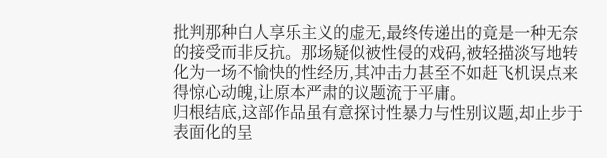批判那种白人享乐主义的虚无,最终传递出的竟是一种无奈的接受而非反抗。那场疑似被性侵的戏码,被轻描淡写地转化为一场不愉快的性经历,其冲击力甚至不如赶飞机误点来得惊心动魄,让原本严肃的议题流于平庸。
归根结底,这部作品虽有意探讨性暴力与性别议题,却止步于表面化的呈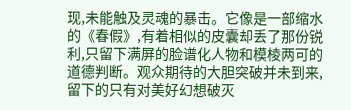现,未能触及灵魂的暴击。它像是一部缩水的《春假》,有着相似的皮囊却丢了那份锐利,只留下满屏的脸谱化人物和模棱两可的道德判断。观众期待的大胆突破并未到来,留下的只有对美好幻想破灭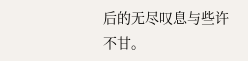后的无尽叹息与些许不甘。